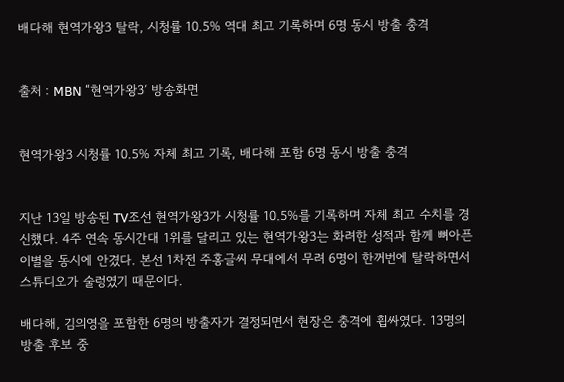배다해 현역가왕3 탈락, 시청률 10.5% 역대 최고 기록하며 6명 동시 방출 충격


출처 : MBN “현역가왕3′ 방송화면


현역가왕3 시청률 10.5% 자체 최고 기록, 배다해 포함 6명 동시 방출 충격


지난 13일 방송된 TV조선 현역가왕3가 시청률 10.5%를 기록하며 자체 최고 수치를 경신했다. 4주 연속 동시간대 1위를 달리고 있는 현역가왕3는 화려한 성적과 함께 뼈아픈 이별을 동시에 안겼다. 본선 1차전 주홍글씨 무대에서 무려 6명이 한꺼번에 탈락하면서 스튜디오가 술렁였기 때문이다.

배다해, 김의영을 포함한 6명의 방출자가 결정되면서 현장은 충격에 휩싸였다. 13명의 방출 후보 중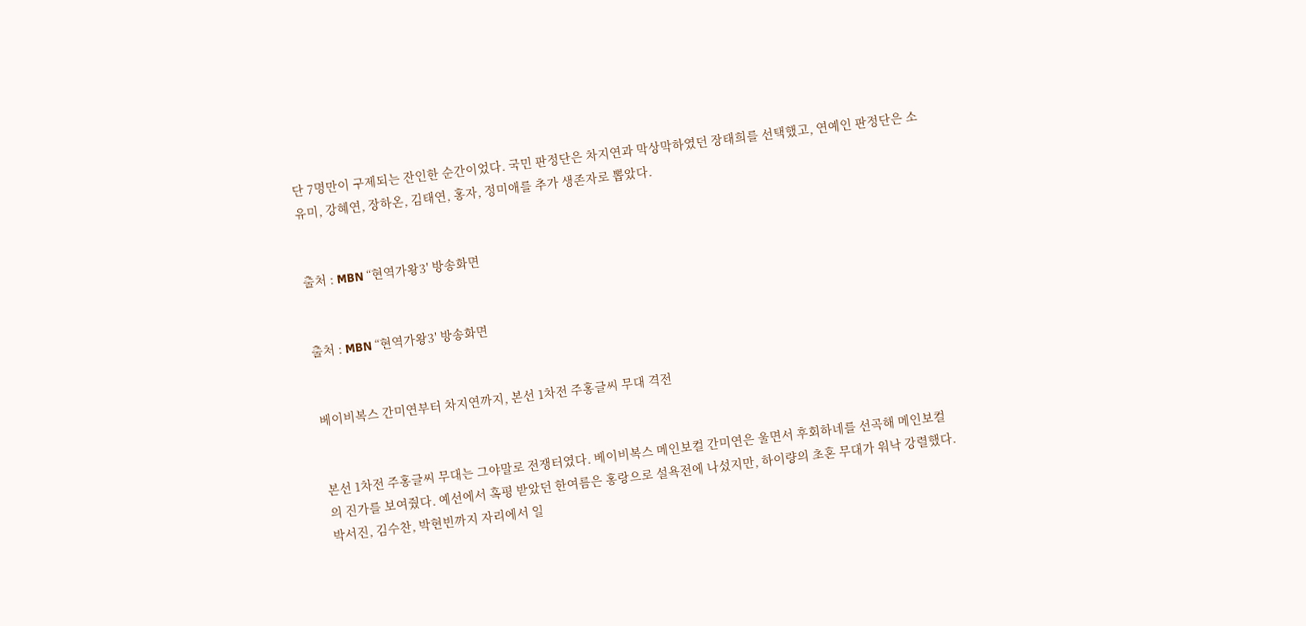단 7명만이 구제되는 잔인한 순간이었다. 국민 판정단은 차지연과 막상막하였던 장태희를 선택했고, 연예인 판정단은 소유미, 강혜연, 장하온, 김태연, 홍자, 정미애를 추가 생존자로 뽑았다.


출처 : MBN “현역가왕3′ 방송화면


출처 : MBN “현역가왕3′ 방송화면


베이비복스 간미연부터 차지연까지, 본선 1차전 주홍글씨 무대 격전


본선 1차전 주홍글씨 무대는 그야말로 전쟁터였다. 베이비복스 메인보컬 간미연은 울면서 후회하네를 선곡해 메인보컬의 진가를 보여줬다. 예선에서 혹평 받았던 한여름은 홍랑으로 설욕전에 나섰지만, 하이량의 초혼 무대가 워낙 강렬했다. 박서진, 김수찬, 박현빈까지 자리에서 일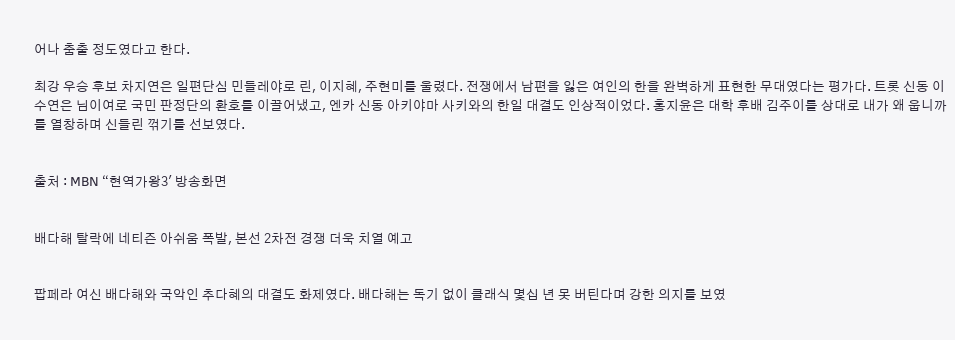어나 춤출 정도였다고 한다.

최강 우승 후보 차지연은 일편단심 민들레야로 린, 이지혜, 주현미를 울렸다. 전쟁에서 남편을 잃은 여인의 한을 완벽하게 표현한 무대였다는 평가다. 트롯 신동 이수연은 님이여로 국민 판정단의 환호를 이끌어냈고, 엔카 신동 아키야마 사키와의 한일 대결도 인상적이었다. 홍지윤은 대학 후배 김주이를 상대로 내가 왜 웁니까를 열창하며 신들린 꺾기를 선보였다.


출처 : MBN “현역가왕3′ 방송화면


배다해 탈락에 네티즌 아쉬움 폭발, 본선 2차전 경쟁 더욱 치열 예고


팝페라 여신 배다해와 국악인 추다혜의 대결도 화제였다. 배다해는 독기 없이 클래식 몇십 년 못 버틴다며 강한 의지를 보였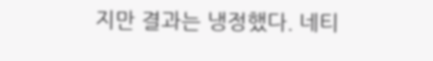지만 결과는 냉정했다. 네티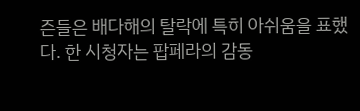즌들은 배다해의 탈락에 특히 아쉬움을 표했다. 한 시청자는 팝페라의 감동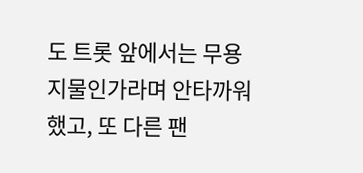도 트롯 앞에서는 무용지물인가라며 안타까워했고, 또 다른 팬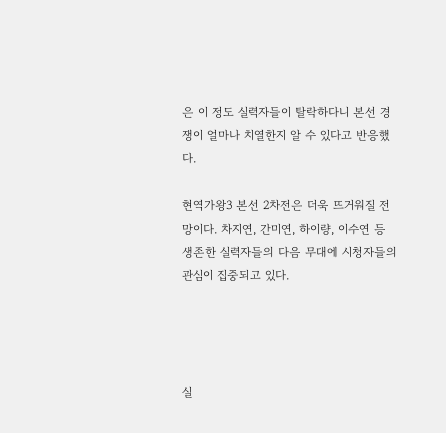은 이 정도 실력자들이 탈락하다니 본선 경쟁이 얼마나 치열한지 알 수 있다고 반응했다.

현역가왕3 본선 2차전은 더욱 뜨거워질 전망이다. 차지연, 간미연, 하이량, 이수연 등 생존한 실력자들의 다음 무대에 시청자들의 관심이 집중되고 있다.




실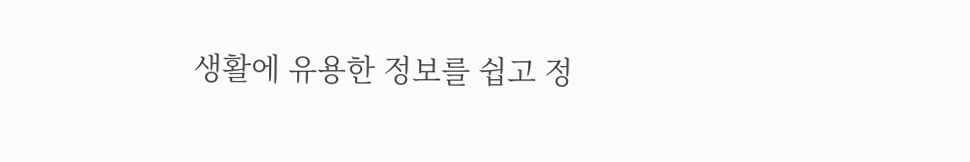생활에 유용한 정보를 쉽고 정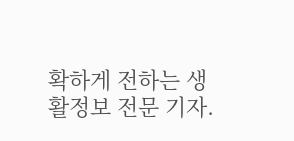확하게 전하는 생활정보 전문 기자.